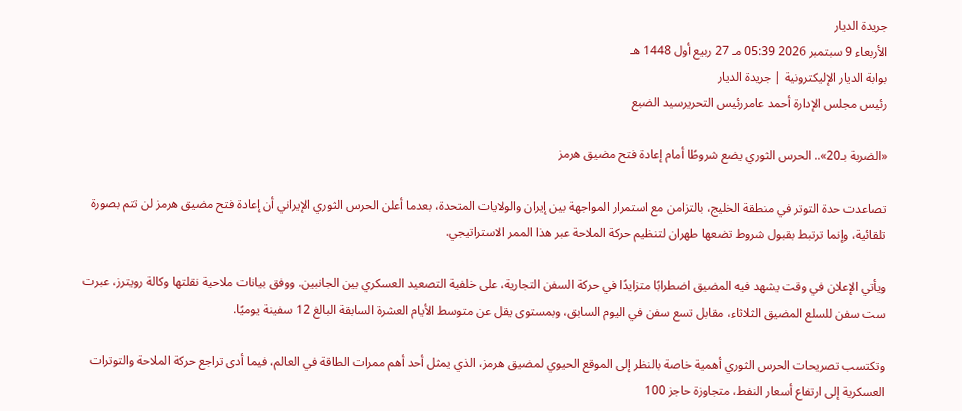جريدة الديار
الأربعاء 9 سبتمبر 2026 05:39 مـ 27 ربيع أول 1448 هـ
بوابة الديار الإليكترونية | جريدة الديار
رئيس مجلس الإدارة أحمد عامررئيس التحريرسيد الضبع

«الضربة بـ20».. الحرس الثوري يضع شروطًا أمام إعادة فتح مضيق هرمز

تصاعدت حدة التوتر في منطقة الخليج، بالتزامن مع استمرار المواجهة بين إيران والولايات المتحدة، بعدما أعلن الحرس الثوري الإيراني أن إعادة فتح مضيق هرمز لن تتم بصورة تلقائية، وإنما ترتبط بقبول شروط تضعها طهران لتنظيم حركة الملاحة عبر هذا الممر الاستراتيجي.

ويأتي الإعلان في وقت يشهد فيه المضيق اضطرابًا متزايدًا في حركة السفن التجارية، على خلفية التصعيد العسكري بين الجانبين. ووفق بيانات ملاحية نقلتها وكالة رويترز، عبرت ست سفن للسلع المضيق الثلاثاء، مقابل تسع سفن في اليوم السابق، وبمستوى يقل عن متوسط الأيام العشرة السابقة البالغ 12 سفينة يوميًا.

وتكتسب تصريحات الحرس الثوري أهمية خاصة بالنظر إلى الموقع الحيوي لمضيق هرمز، الذي يمثل أحد أهم ممرات الطاقة في العالم، فيما أدى تراجع حركة الملاحة والتوترات العسكرية إلى ارتفاع أسعار النفط، متجاوزة حاجز 100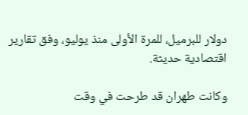دولار للبرميل، للمرة الأولى منذ يوليو، وفق تقارير اقتصادية حديثة.

وكانت طهران قد طرحت في وقت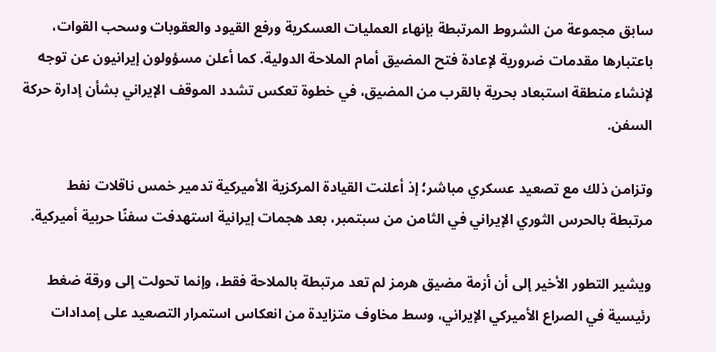سابق مجموعة من الشروط المرتبطة بإنهاء العمليات العسكرية ورفع القيود والعقوبات وسحب القوات، باعتبارها مقدمات ضرورية لإعادة فتح المضيق أمام الملاحة الدولية. كما أعلن مسؤولون إيرانيون عن توجه لإنشاء منطقة استبعاد بحرية بالقرب من المضيق، في خطوة تعكس تشدد الموقف الإيراني بشأن إدارة حركة السفن.

وتزامن ذلك مع تصعيد عسكري مباشر؛ إذ أعلنت القيادة المركزية الأميركية تدمير خمس ناقلات نفط مرتبطة بالحرس الثوري الإيراني في الثامن من سبتمبر، بعد هجمات إيرانية استهدفت سفنًا حربية أميركية.

ويشير التطور الأخير إلى أن أزمة مضيق هرمز لم تعد مرتبطة بالملاحة فقط، وإنما تحولت إلى ورقة ضغط رئيسية في الصراع الأميركي الإيراني، وسط مخاوف متزايدة من انعكاس استمرار التصعيد على إمدادات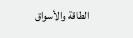الطاقة والأسواق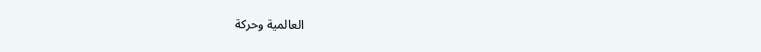العالمية وحركة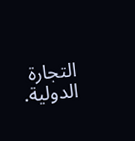التجارة الدولية.